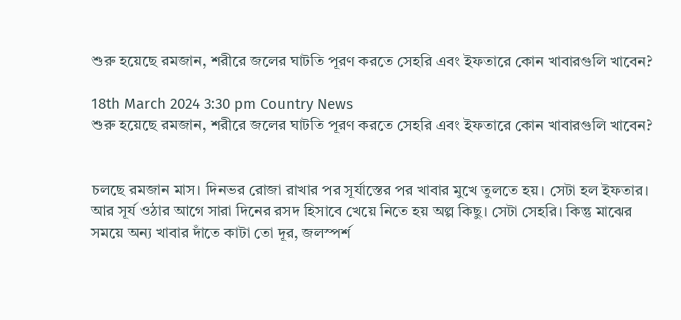শুরু হয়েছে রমজান, শরীরে জলের ঘাটতি পূরণ করতে সেহরি এবং ইফতারে কোন খাবারগুলি খাবেন?

18th March 2024 3:30 pm Country News
শুরু হয়েছে রমজান, শরীরে জলের ঘাটতি পূরণ করতে সেহরি এবং ইফতারে কোন খাবারগুলি খাবেন?


চলছে রমজান মাস। দিনভর রোজা রাখার পর সূর্যাস্তের পর খাবার মুখে তুলতে হয়। সেটা হল ইফতার। আর সূর্য ওঠার আগে সারা দিনের রসদ হিসাবে খেয়ে নিতে হয় অল্প কিছু। সেটা সেহরি। কিন্তু মাঝের সময়ে অন্য খাবার দাঁতে কাটা তো দূর, জলস্পর্শ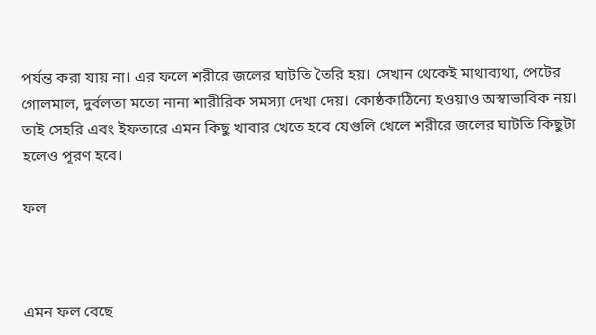পর্যন্ত করা যায় না। এর ফলে শরীরে জলের ঘাটতি তৈরি হয়। সেখান থেকেই মাথাব্যথা, পেটের গোলমাল, দুর্বলতা মতো নানা শারীরিক সমস্যা দেখা দেয়। কোষ্ঠকাঠিন্যে হওয়াও অস্বাভাবিক নয়। তাই সেহরি এবং ইফতারে এমন কিছু খাবার খেতে হবে যেগুলি খেলে শরীরে জলের ঘাটতি কিছুটা হলেও পূরণ হবে।

ফল



এমন ফল বেছে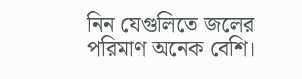নিন যেগুলিতে জলের পরিমাণ অনেক বেশি।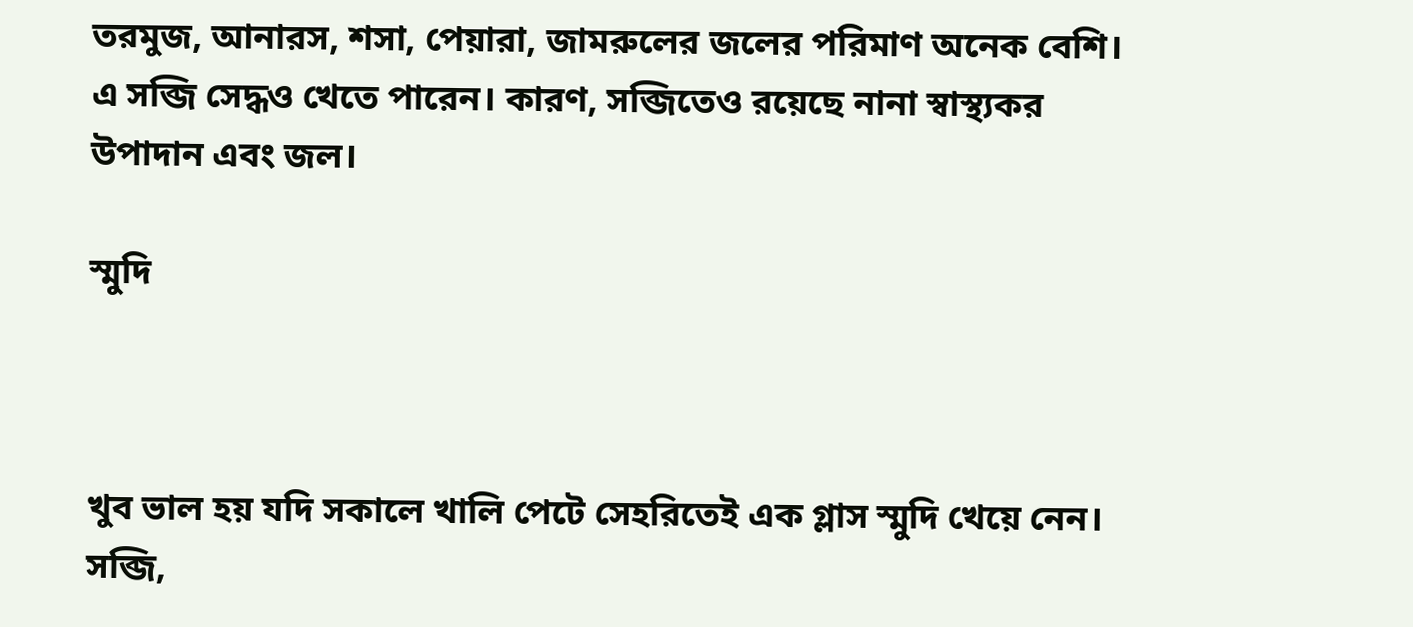তরমুজ, আনারস, শসা, পেয়ারা, জামরুলের জলের পরিমাণ অনেক বেশি। এ সব্জি সেদ্ধও খেতে পারেন। কারণ, সব্জিতেও রয়েছে নানা স্বাস্থ্যকর উপাদান এবং জল।

স্মুদি



খুব ভাল হয় যদি সকালে খালি পেটে সেহরিতেই এক গ্লাস স্মুদি খেয়ে নেন। সব্জি,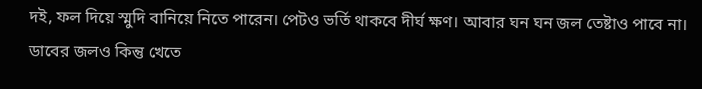দই, ফল দিয়ে স্মুদি বানিয়ে নিতে পারেন। পেটও ভর্তি থাকবে দীর্ঘ ক্ষণ। আবার ঘন ঘন জল তেষ্টাও পাবে না। ডাবের জলও কিন্তু খেতে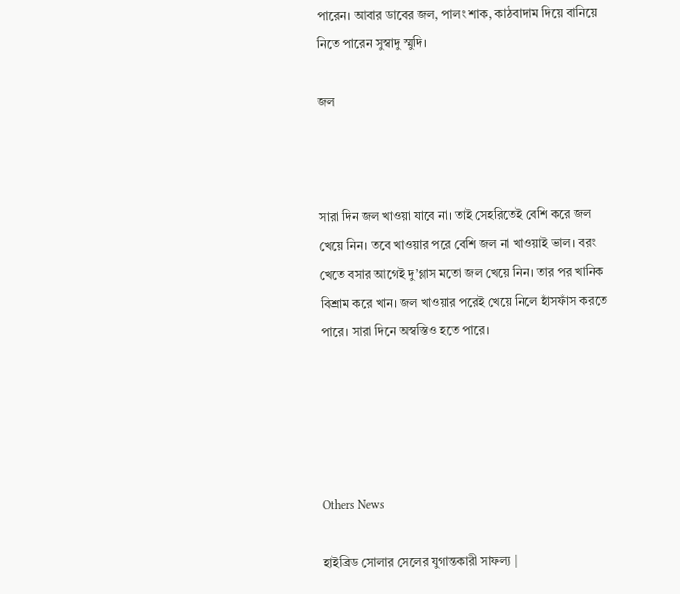পারেন। আবার ডাবের জল, পালং শাক, কাঠবাদাম দিয়ে বানিয়ে নিতে পারেন সুস্বাদু স্মুদি।

জল



সারা দিন জল খাওয়া যাবে না। তাই সেহরিতেই বেশি করে জল খেয়ে নিন। তবে খাওয়ার পরে বেশি জল না খাওয়াই ভাল। বরং খেতে বসার আগেই দু’গ্লাস মতো জল খেয়ে নিন। তার পর খানিক বিশ্রাম করে খান। জল খাওয়ার পরেই খেয়ে নিলে হাঁসফাঁস করতে পারে। সারা দিনে অস্বস্তিও হতে পারে।





Others News

হাইব্রিড সোলার সেলের যুগান্তকারী সাফল্য |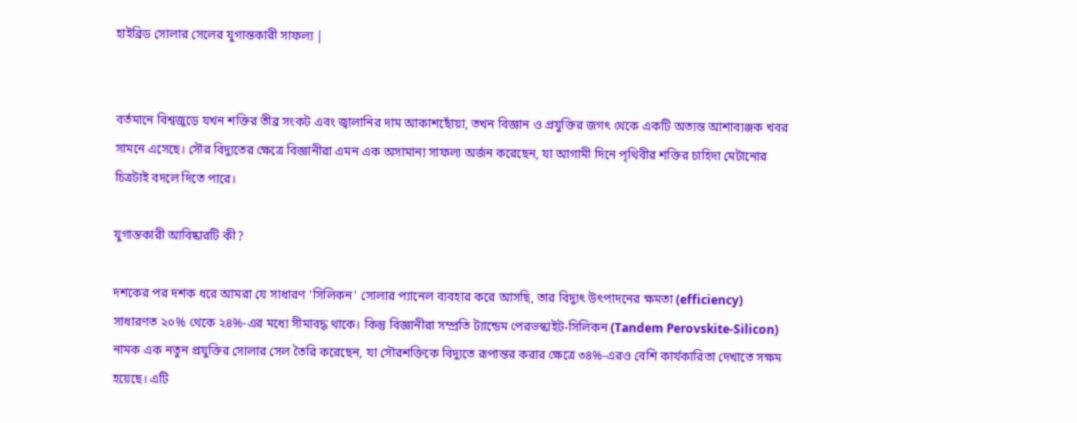হাইব্রিড সোলার সেলের যুগান্তকারী সাফল্য |


বর্তমানে বিশ্বজুড়ে যখন শক্তির তীব্র সংকট এবং জ্বালানির দাম আকাশছোঁয়া, তখন বিজ্ঞান ও প্রযুক্তির জগৎ থেকে একটি অত্যন্ত আশাব্যঞ্জক খবর সামনে এসেছে। সৌর বিদ্যুতের ক্ষেত্রে বিজ্ঞানীরা এমন এক অসামান্য সাফল্য অর্জন করেছেন, যা আগামী দিনে পৃথিবীর শক্তির চাহিদা মেটানোর চিত্রটাই বদলে দিতে পারে।

যুগান্তকারী আবিষ্কারটি কী?

দশকের পর দশক ধরে আমরা যে সাধারণ 'সিলিকন' সোলার প্যানেল ব্যবহার করে আসছি, তার বিদ্যুৎ উৎপাদনের ক্ষমতা (efficiency) সাধারণত ২০% থেকে ২৪%-এর মধ্যে সীমাবদ্ধ থাকে। কিন্তু বিজ্ঞানীরা সম্প্রতি ট্যান্ডেম পেরভস্কাইট-সিলিকন (Tandem Perovskite-Silicon) নামক এক নতুন প্রযুক্তির সোলার সেল তৈরি করেছেন, যা সৌরশক্তিকে বিদ্যুতে রূপান্তর করার ক্ষেত্রে ৩৪%-এরও বেশি কার্যকারিতা দেখাতে সক্ষম হয়েছে। এটি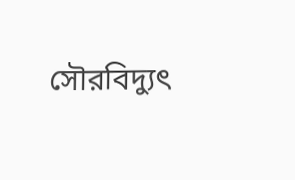সৌরবিদ্যুৎ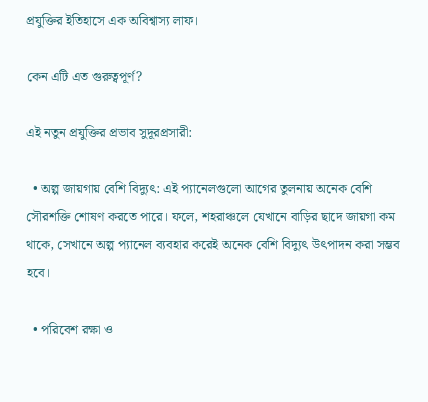প্রযুক্তির ইতিহাসে এক অবিশ্বাস্য লাফ।

কেন এটি এত গুরুত্বপূর্ণ?

এই নতুন প্রযুক্তির প্রভাব সুদূরপ্রসারী:

  • অল্প জায়গায় বেশি বিদ্যুৎ: এই প্যানেলগুলো আগের তুলনায় অনেক বেশি সৌরশক্তি শোষণ করতে পারে। ফলে, শহরাঞ্চলে যেখানে বাড়ির ছাদে জায়গা কম থাকে, সেখানে অল্প প্যানেল ব্যবহার করেই অনেক বেশি বিদ্যুৎ উৎপাদন করা সম্ভব হবে।

  • পরিবেশ রক্ষা ও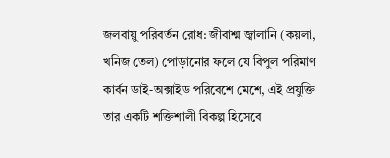জলবায়ু পরিবর্তন রোধ: জীবাশ্ম জ্বালানি (কয়লা, খনিজ তেল) পোড়ানোর ফলে যে বিপুল পরিমাণ কার্বন ডাই-অক্সাইড পরিবেশে মেশে, এই প্রযুক্তি তার একটি শক্তিশালী বিকল্প হিসেবে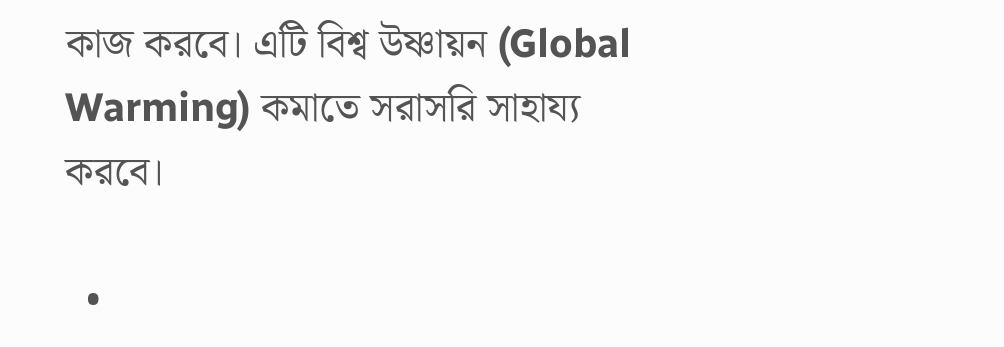কাজ করবে। এটি বিশ্ব উষ্ণায়ন (Global Warming) কমাতে সরাসরি সাহায্য করবে।

  •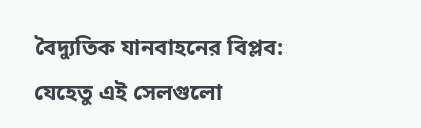বৈদ্যুতিক যানবাহনের বিপ্লব: যেহেতু এই সেলগুলো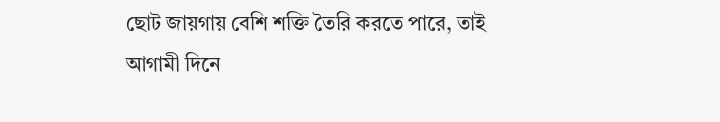ছোট জায়গায় বেশি শক্তি তৈরি করতে পারে, তাই আগামী দিনে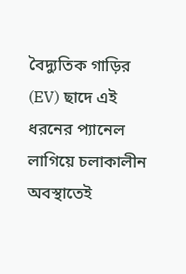বৈদ্যুতিক গাড়ির (EV) ছাদে এই ধরনের প্যানেল লাগিয়ে চলাকালীন অবস্থাতেই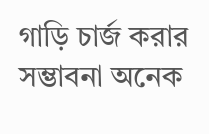গাড়ি চার্জ করার সম্ভাবনা অনেক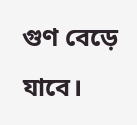গুণ বেড়ে যাবে।